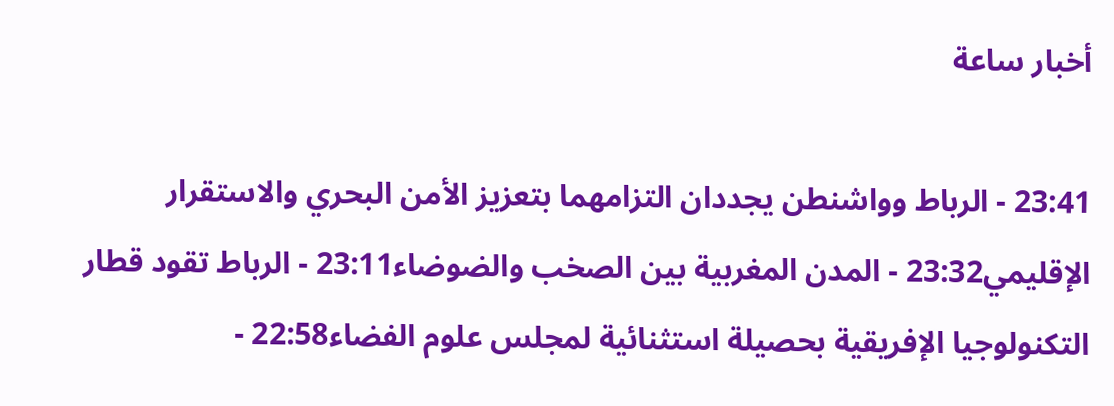أخبار ساعة

23:41 - الرباط وواشنطن يجددان التزامهما بتعزيز الأمن البحري والاستقرار الإقليمي23:32 - المدن المغربية بين الصخب والضوضاء23:11 - الرباط تقود قطار التكنولوجيا الإفريقية بحصيلة استثنائية لمجلس علوم الفضاء22:58 -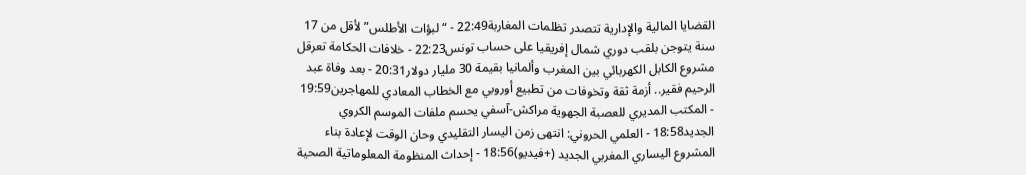القضايا المالية والإدارية تتصدر تظلمات المغاربة22:49 - “لبؤات الأطلس” لأقل من 17 سنة يتوجن بلقب دوري شمال إفريقيا على حساب تونس22:23 - خلافات الحكامة تعرقل مشروع الكابل الكهربائي بين المغرب وألمانيا بقيمة 30 مليار دولار20:31 - بعد وفاة عبد الرحيم فقير.. أزمة ثقة وتخوفات من تطبيع أوروبي مع الخطاب المعادي للمهاجرين19:59 - المكتب المديري للعصبة الجهوية مراكش-آسفي يحسم ملفات الموسم الكروي الجديد18:58 - العلمي الحروني: انتهى زمن اليسار التقليدي وحان الوقت لإعادة بناء المشروع اليساري المغربي الجديد (+فيديو)18:56 - إحداث المنظومة المعلوماتية الصحية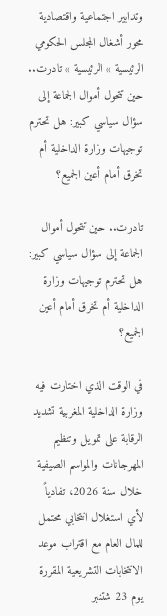وتدابير اجتماعية واقتصادية محور أشغال المجلس الحكومي
الرئيسية » الرئيسية » تادرت.. حين تتحول أموال الجماعة إلى سؤال سياسي كبير: هل تحترم توجيهات وزارة الداخلية أم تخرق أمام أعين الجميع؟

تادرت.. حين تتحول أموال الجماعة إلى سؤال سياسي كبير: هل تحترم توجيهات وزارة الداخلية أم تخرق أمام أعين الجميع؟

في الوقت الذي اختارت فيه وزارة الداخلية المغربية تشديد الرقابة على تمويل وتنظيم المهرجانات والمواسم الصيفية خلال سنة 2026، تفادياً لأي استغلال انتخابي محتمل للمال العام مع اقتراب موعد الانتخابات التشريعية المقررة يوم 23 شتنبر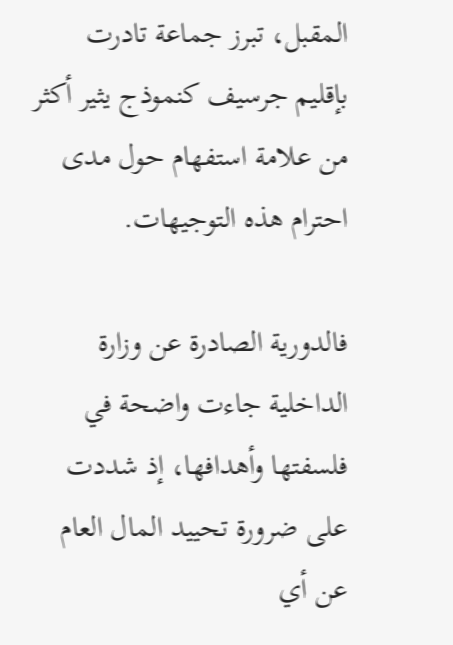المقبل، تبرز جماعة تادرت بإقليم جرسيف كنموذج يثير أكثر من علامة استفهام حول مدى احترام هذه التوجيهات.

فالدورية الصادرة عن وزارة الداخلية جاءت واضحة في فلسفتها وأهدافها، إذ شددت على ضرورة تحييد المال العام عن أي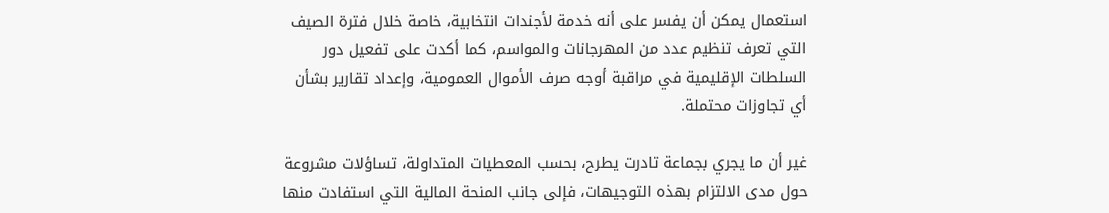استعمال يمكن أن يفسر على أنه خدمة لأجندات انتخابية، خاصة خلال فترة الصيف التي تعرف تنظيم عدد من المهرجانات والمواسم، كما أكدت على تفعيل دور السلطات الإقليمية في مراقبة أوجه صرف الأموال العمومية، وإعداد تقارير بشأن أي تجاوزات محتملة.

غير أن ما يجري بجماعة تادرت يطرح، بحسب المعطيات المتداولة، تساؤلات مشروعة حول مدى الالتزام بهذه التوجيهات، فإلى جانب المنحة المالية التي استفادت منها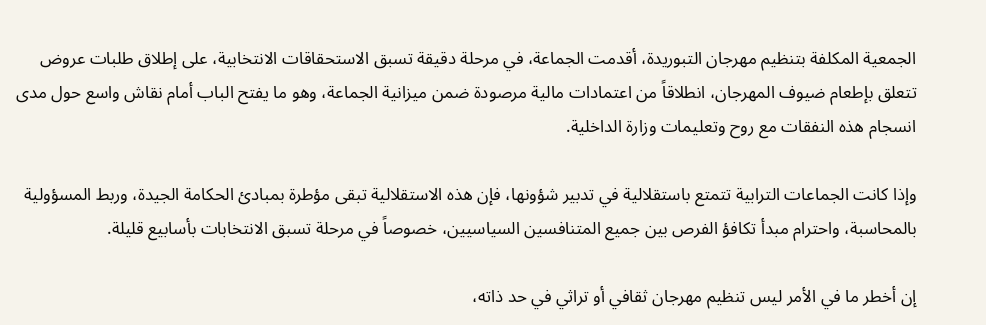الجمعية المكلفة بتنظيم مهرجان التبوريدة، أقدمت الجماعة، في مرحلة دقيقة تسبق الاستحقاقات الانتخابية، على إطلاق طلبات عروض تتعلق بإطعام ضيوف المهرجان، انطلاقاً من اعتمادات مالية مرصودة ضمن ميزانية الجماعة، وهو ما يفتح الباب أمام نقاش واسع حول مدى انسجام هذه النفقات مع روح وتعليمات وزارة الداخلية.

وإذا كانت الجماعات الترابية تتمتع باستقلالية في تدبير شؤونها، فإن هذه الاستقلالية تبقى مؤطرة بمبادئ الحكامة الجيدة، وربط المسؤولية بالمحاسبة، واحترام مبدأ تكافؤ الفرص بين جميع المتنافسين السياسيين، خصوصاً في مرحلة تسبق الانتخابات بأسابيع قليلة.

إن أخطر ما في الأمر ليس تنظيم مهرجان ثقافي أو تراثي في حد ذاته،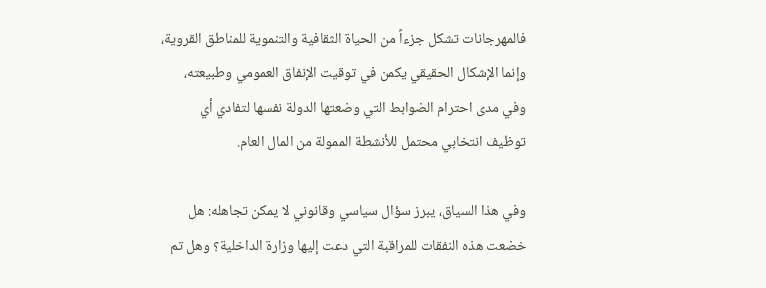فالمهرجانات تشكل جزءاً من الحياة الثقافية والتنموية للمناطق القروية، وإنما الإشكال الحقيقي يكمن في توقيت الإنفاق العمومي وطبيعته، وفي مدى احترام الضوابط التي وضعتها الدولة نفسها لتفادي أي توظيف انتخابي محتمل للأنشطة الممولة من المال العام.

وفي هذا السياق، يبرز سؤال سياسي وقانوني لا يمكن تجاهله: هل خضعت هذه النفقات للمراقبة التي دعت إليها وزارة الداخلية؟ وهل تم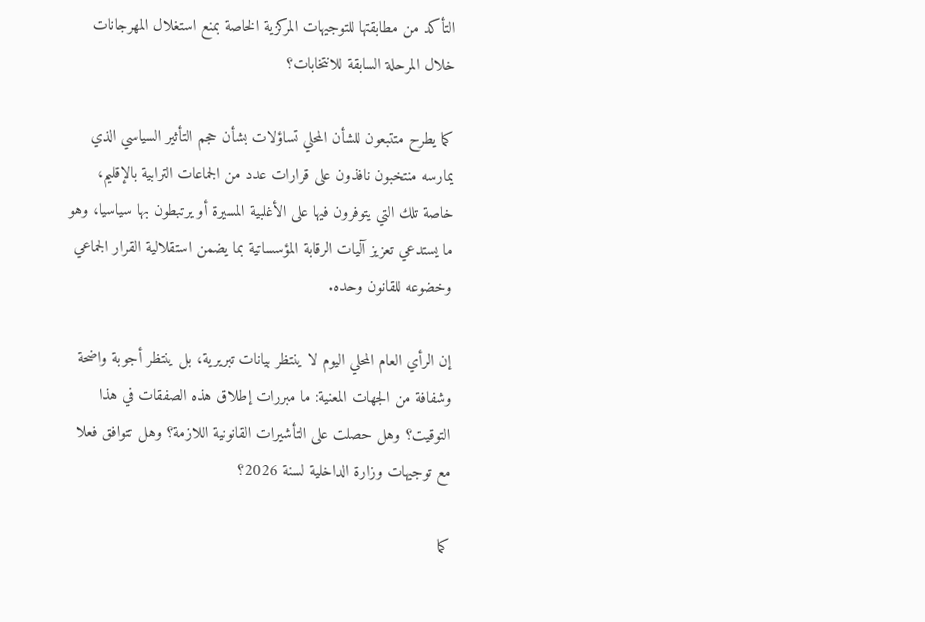التأكد من مطابقتها للتوجيهات المركزية الخاصة بمنع استغلال المهرجانات خلال المرحلة السابقة للانتخابات؟

كما يطرح متتبعون للشأن المحلي تساؤلات بشأن حجم التأثير السياسي الذي يمارسه منتخبون نافذون على قرارات عدد من الجماعات الترابية بالإقليم، خاصة تلك التي يتوفرون فيها على الأغلبية المسيرة أو يرتبطون بها سياسيا، وهو ما يستدعي تعزيز آليات الرقابة المؤسساتية بما يضمن استقلالية القرار الجماعي وخضوعه للقانون وحده.

إن الرأي العام المحلي اليوم لا ينتظر بيانات تبريرية، بل ينتظر أجوبة واضحة وشفافة من الجهات المعنية: ما مبررات إطلاق هذه الصفقات في هذا التوقيت؟ وهل حصلت على التأشيرات القانونية اللازمة؟ وهل تتوافق فعلا مع توجيهات وزارة الداخلية لسنة 2026؟

كما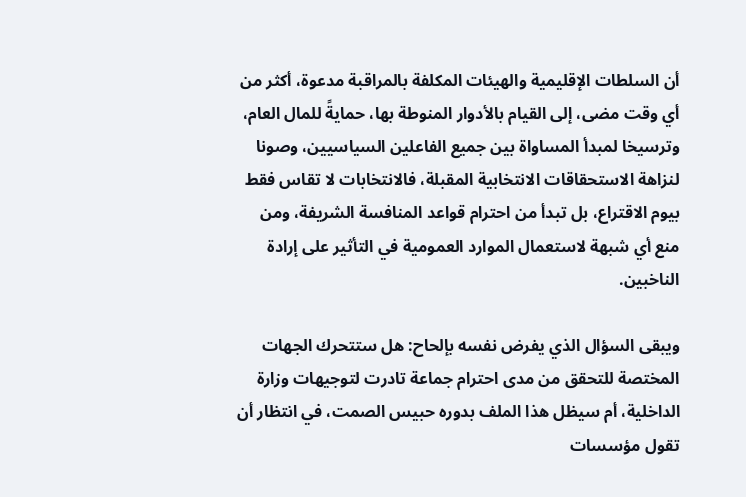أن السلطات الإقليمية والهيئات المكلفة بالمراقبة مدعوة، أكثر من أي وقت مضى، إلى القيام بالأدوار المنوطة بها، حمايةً للمال العام، وترسيخا لمبدأ المساواة بين جميع الفاعلين السياسيين، وصونا لنزاهة الاستحقاقات الانتخابية المقبلة، فالانتخابات لا تقاس فقط بيوم الاقتراع، بل تبدأ من احترام قواعد المنافسة الشريفة، ومن منع أي شبهة لاستعمال الموارد العمومية في التأثير على إرادة الناخبين.

ويبقى السؤال الذي يفرض نفسه بإلحاح: هل ستتحرك الجهات المختصة للتحقق من مدى احترام جماعة تادرت لتوجيهات وزارة الداخلية، أم سيظل هذا الملف بدوره حبيس الصمت، في انتظار أن تقول مؤسسات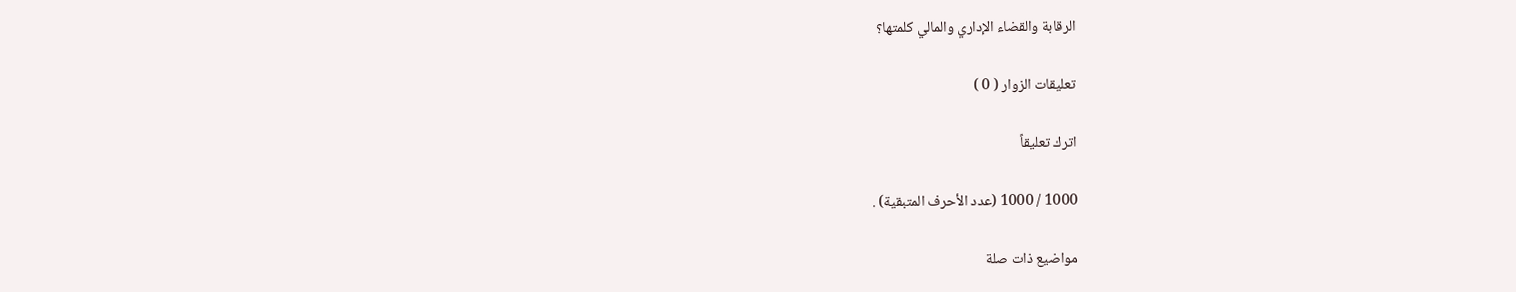الرقابة والقضاء الإداري والمالي كلمتها؟

تعليقات الزوار ( 0 )

اترك تعليقاً

1000 / 1000 (عدد الأحرف المتبقية) .

مواضيع ذات صلة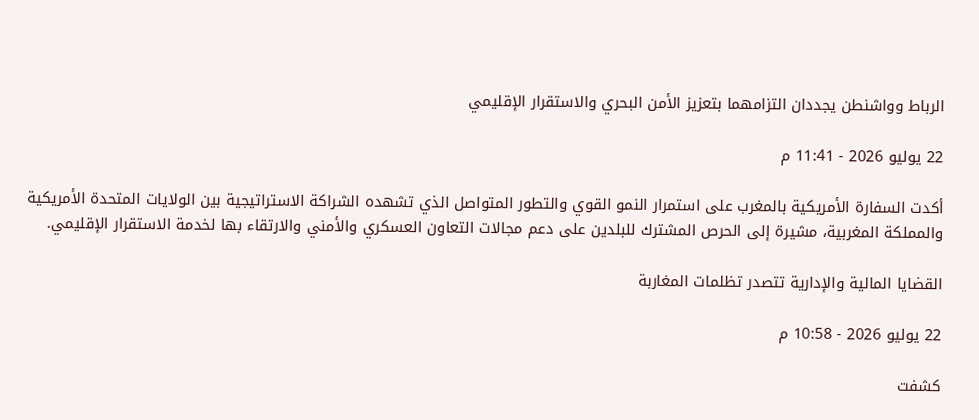الرباط وواشنطن يجددان التزامهما بتعزيز الأمن البحري والاستقرار الإقليمي

22 يوليو 2026 - 11:41 م

أكدت السفارة الأمريكية بالمغرب على استمرار النمو القوي والتطور المتواصل الذي تشهده الشراكة الاستراتيجية بين الولايات المتحدة الأمريكية والمملكة المغربية، مشيرة إلى الحرص المشترك للبلدين على دعم مجالات التعاون العسكري والأمني والارتقاء بها لخدمة الاستقرار الإقليمي.

القضايا المالية والإدارية تتصدر تظلمات المغاربة

22 يوليو 2026 - 10:58 م

كشفت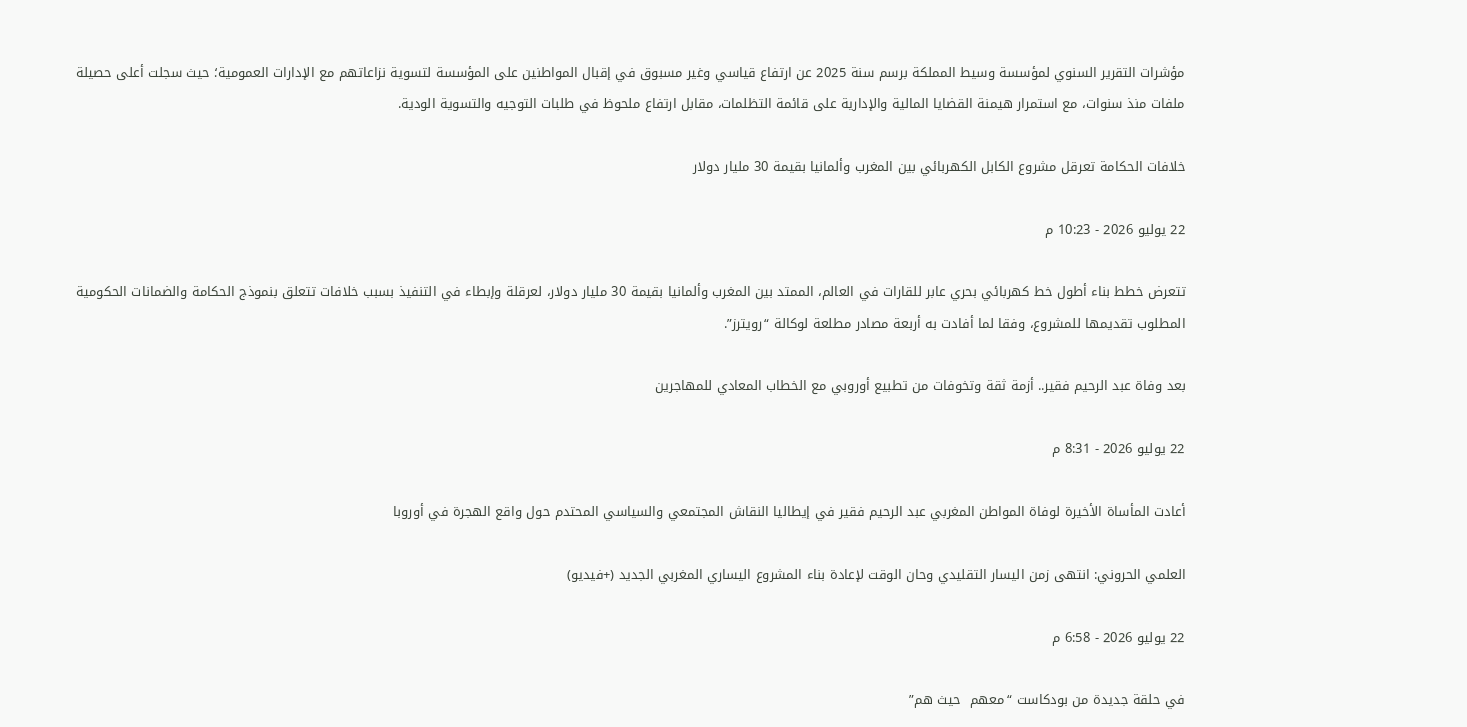مؤشرات التقرير السنوي لمؤسسة وسيط المملكة برسم سنة 2025 عن ارتفاع قياسي وغير مسبوق في إقبال المواطنين على المؤسسة لتسوية نزاعاتهم مع الإدارات العمومية؛ حيث سجلت أعلى حصيلة ملفات منذ سنوات، مع استمرار هيمنة القضايا المالية والإدارية على قائمة التظلمات، مقابل ارتفاع ملحوظ في طلبات التوجيه والتسوية الودية.

خلافات الحكامة تعرقل مشروع الكابل الكهربائي بين المغرب وألمانيا بقيمة 30 مليار دولار

22 يوليو 2026 - 10:23 م

تتعرض خطط بناء أطول خط كهربائي بحري عابر للقارات في العالم، الممتد بين المغرب وألمانيا بقيمة 30 مليار دولار، لعرقلة وإبطاء في التنفيذ بسبب خلافات تتعلق بنموذج الحكامة والضمانات الحكومية المطلوب تقديمها للمشروع، وفقا لما أفادت به أربعة مصادر مطلعة لوكالة “رويترز”.

بعد وفاة عبد الرحيم فقير.. أزمة ثقة وتخوفات من تطبيع أوروبي مع الخطاب المعادي للمهاجرين

22 يوليو 2026 - 8:31 م

أعادت المأساة الأخيرة لوفاة المواطن المغربي عبد الرحيم فقير في إيطاليا النقاش المجتمعي والسياسي المحتدم حول واقع الهجرة في أوروبا

العلمي الحروني: انتهى زمن اليسار التقليدي وحان الوقت لإعادة بناء المشروع اليساري المغربي الجديد (+فيديو)

22 يوليو 2026 - 6:58 م

في حلقة جديدة من بودكاست “معهم  حيث هم”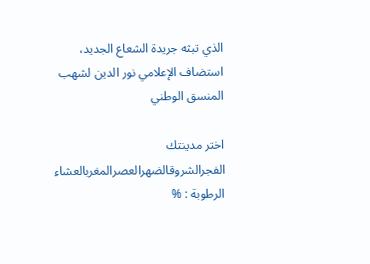الذي تبثه جريدة الشعاع الجديد، استضاف الإعلامي نور الدين لشهب المنسق الوطني

اختر مدينتك
الفجرالشروقالضهرالعصرالمغربالعشاء
الرطوبة : %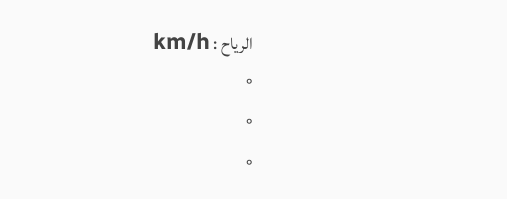الرياح : km/h
°
°
°